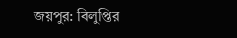জয়পুর: বিলুপ্তির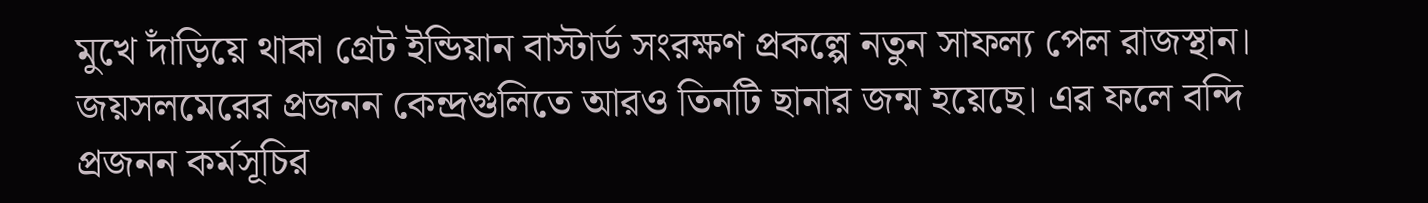মুখে দাঁড়িয়ে থাকা গ্রেট ইন্ডিয়ান বাস্টার্ড সংরক্ষণ প্রকল্পে নতুন সাফল্য পেল রাজস্থান। জয়সলমেরের প্রজনন কেন্দ্রগুলিতে আরও তিনটি ছানার জন্ম হয়েছে। এর ফলে বন্দি প্রজনন কর্মসূচির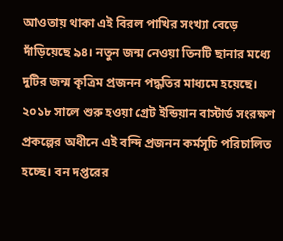আওতায় থাকা এই বিরল পাখির সংখ্যা বেড়ে দাঁড়িয়েছে ৯৪। নতুন জন্ম নেওয়া তিনটি ছানার মধ্যে দুটির জন্ম কৃত্রিম প্রজনন পদ্ধতির মাধ্যমে হয়েছে।
২০১৮ সালে শুরু হওয়া গ্রেট ইন্ডিয়ান বাস্টার্ড সংরক্ষণ প্রকল্পের অধীনে এই বন্দি প্রজনন কর্মসূচি পরিচালিত হচ্ছে। বন দপ্তরের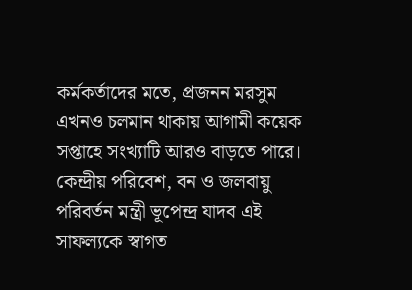কর্মকর্তাদের মতে, প্রজনন মরসুম এখনও চলমান থাকায় আগামী কয়েক সপ্তাহে সংখ্যাটি আরও বাড়তে পারে।
কেন্দ্রীয় পরিবেশ, বন ও জলবায়ু পরিবর্তন মন্ত্রী ভূপেন্দ্র যাদব এই সাফল্যকে স্বাগত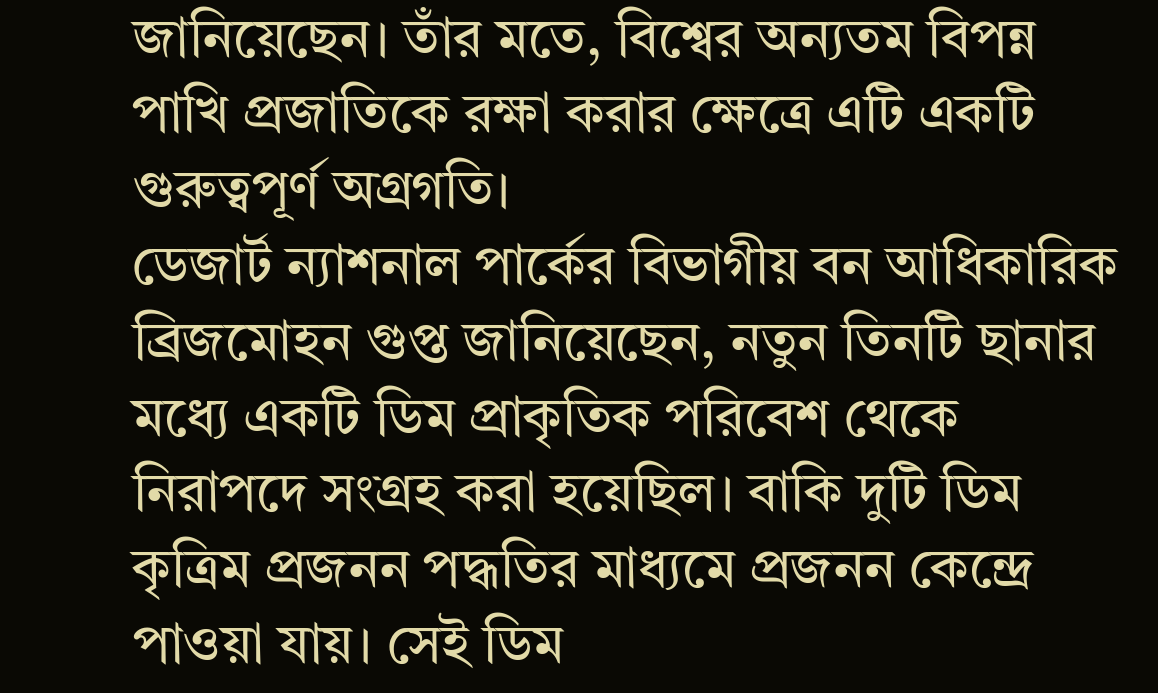জানিয়েছেন। তাঁর মতে, বিশ্বের অন্যতম বিপন্ন পাখি প্রজাতিকে রক্ষা করার ক্ষেত্রে এটি একটি গুরুত্বপূর্ণ অগ্রগতি।
ডেজার্ট ন্যাশনাল পার্কের বিভাগীয় বন আধিকারিক ব্রিজমোহন গুপ্ত জানিয়েছেন, নতুন তিনটি ছানার মধ্যে একটি ডিম প্রাকৃতিক পরিবেশ থেকে নিরাপদে সংগ্রহ করা হয়েছিল। বাকি দুটি ডিম কৃত্রিম প্রজনন পদ্ধতির মাধ্যমে প্রজনন কেন্দ্রে পাওয়া যায়। সেই ডিম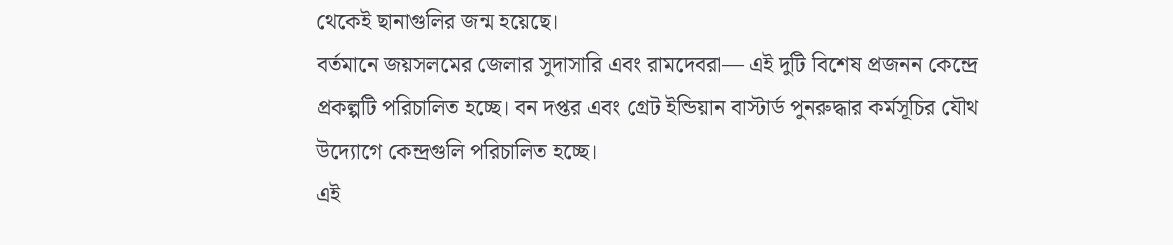থেকেই ছানাগুলির জন্ম হয়েছে।
বর্তমানে জয়সলমের জেলার সুদাসারি এবং রামদেবরা— এই দুটি বিশেষ প্রজনন কেন্দ্রে প্রকল্পটি পরিচালিত হচ্ছে। বন দপ্তর এবং গ্রেট ইন্ডিয়ান বাস্টার্ড পুনরুদ্ধার কর্মসূচির যৌথ উদ্যোগে কেন্দ্রগুলি পরিচালিত হচ্ছে।
এই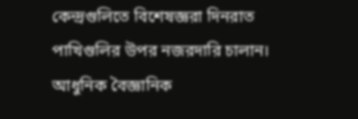কেন্দ্রগুলিতে বিশেষজ্ঞরা দিনরাত পাখিগুলির উপর নজরদারি চালান। আধুনিক বৈজ্ঞানিক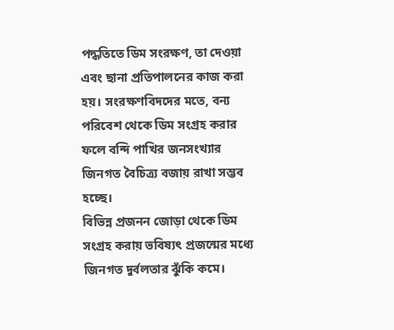পদ্ধতিতে ডিম সংরক্ষণ, তা দেওয়া এবং ছানা প্রতিপালনের কাজ করা হয়। সংরক্ষণবিদদের মতে, বন্য পরিবেশ থেকে ডিম সংগ্রহ করার ফলে বন্দি পাখির জনসংখ্যার জিনগত বৈচিত্র্য বজায় রাখা সম্ভব হচ্ছে।
বিভিন্ন প্রজনন জোড়া থেকে ডিম সংগ্রহ করায় ভবিষ্যৎ প্রজন্মের মধ্যে জিনগত দুর্বলতার ঝুঁকি কমে।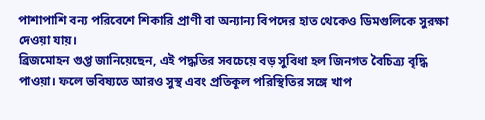পাশাপাশি বন্য পরিবেশে শিকারি প্রাণী বা অন্যান্য বিপদের হাত থেকেও ডিমগুলিকে সুরক্ষা দেওয়া যায়।
ব্রিজমোহন গুপ্ত জানিয়েছেন, এই পদ্ধতির সবচেয়ে বড় সুবিধা হল জিনগত বৈচিত্র্য বৃদ্ধি পাওয়া। ফলে ভবিষ্যতে আরও সুস্থ এবং প্রতিকূল পরিস্থিতির সঙ্গে খাপ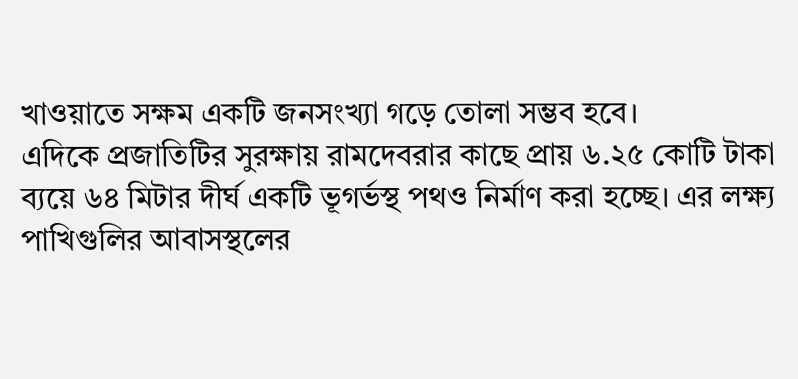খাওয়াতে সক্ষম একটি জনসংখ্যা গড়ে তোলা সম্ভব হবে।
এদিকে প্রজাতিটির সুরক্ষায় রামদেবরার কাছে প্রায় ৬.২৫ কোটি টাকা ব্যয়ে ৬৪ মিটার দীর্ঘ একটি ভূগর্ভস্থ পথও নির্মাণ করা হচ্ছে। এর লক্ষ্য পাখিগুলির আবাসস্থলের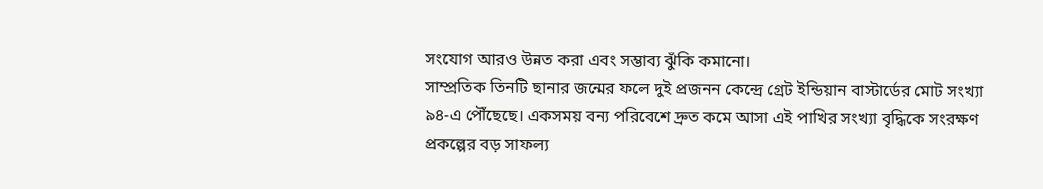সংযোগ আরও উন্নত করা এবং সম্ভাব্য ঝুঁকি কমানো।
সাম্প্রতিক তিনটি ছানার জন্মের ফলে দুই প্রজনন কেন্দ্রে গ্রেট ইন্ডিয়ান বাস্টার্ডের মোট সংখ্যা ৯৪-এ পৌঁছেছে। একসময় বন্য পরিবেশে দ্রুত কমে আসা এই পাখির সংখ্যা বৃদ্ধিকে সংরক্ষণ প্রকল্পের বড় সাফল্য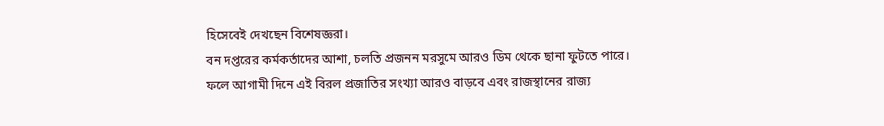হিসেবেই দেখছেন বিশেষজ্ঞরা।
বন দপ্তরের কর্মকর্তাদের আশা, চলতি প্রজনন মরসুমে আরও ডিম থেকে ছানা ফুটতে পারে। ফলে আগামী দিনে এই বিরল প্রজাতির সংখ্যা আরও বাড়বে এবং রাজস্থানের রাজ্য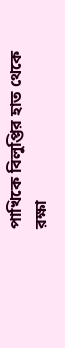পাখিকে বিলুপ্তির হাত থেকে রক্ষা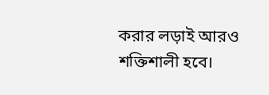করার লড়াই আরও শক্তিশালী হবে।